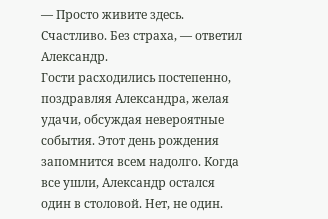— Просто живите здесь. Счастливо. Без страха, — ответил Александр.
Гости расходились постепенно, поздравляя Александра, желая удачи, обсуждая невероятные события. Этот день рождения запомнится всем надолго. Когда все ушли, Александр остался один в столовой. Нет, не один.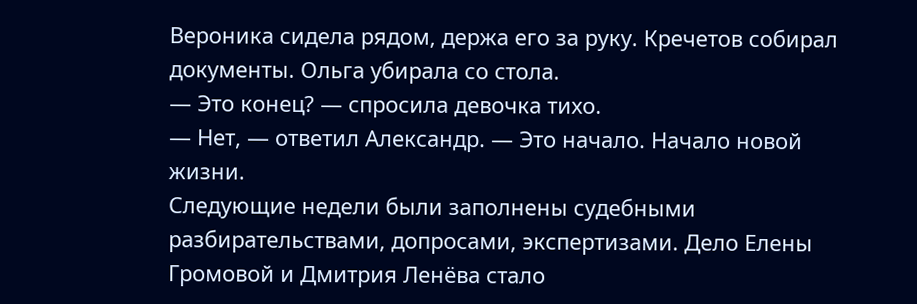Вероника сидела рядом, держа его за руку. Кречетов собирал документы. Ольга убирала со стола.
— Это конец? — спросила девочка тихо.
— Нет, — ответил Александр. — Это начало. Начало новой жизни.
Следующие недели были заполнены судебными разбирательствами, допросами, экспертизами. Дело Елены Громовой и Дмитрия Ленёва стало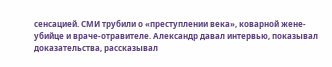сенсацией. СМИ трубили о «преступлении века», коварной жене-убийце и враче-отравителе. Александр давал интервью, показывал доказательства, рассказывал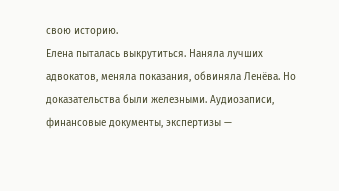свою историю.
Елена пыталась выкрутиться. Наняла лучших адвокатов, меняла показания, обвиняла Ленёва. Но доказательства были железными. Аудиозаписи, финансовые документы, экспертизы —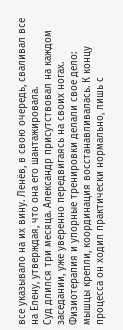все указывало на их вину. Ленёв, в свою очередь, сваливал все на Елену, утверждая, что она его шантажировала.
Суд длился три месяца. Александр присутствовал на каждом заседании, уже уверенно передвигаясь на своих ногах. Физиотерапия и упорные тренировки делали свое дело: мышцы крепли, координация восстанавливалась. К концу процесса он ходил практически нормально, лишь с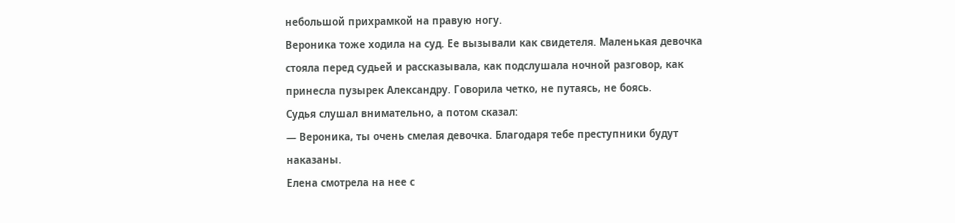небольшой прихрамкой на правую ногу.
Вероника тоже ходила на суд. Ее вызывали как свидетеля. Маленькая девочка стояла перед судьей и рассказывала, как подслушала ночной разговор, как принесла пузырек Александру. Говорила четко, не путаясь, не боясь.
Судья слушал внимательно, а потом сказал:
— Вероника, ты очень смелая девочка. Благодаря тебе преступники будут наказаны.
Елена смотрела на нее с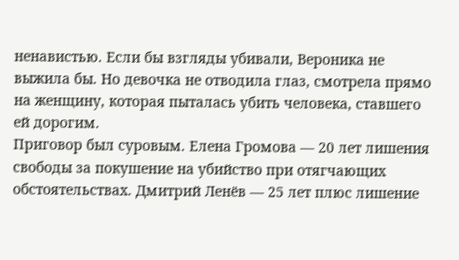ненавистью. Если бы взгляды убивали, Вероника не выжила бы. Но девочка не отводила глаз, смотрела прямо на женщину, которая пыталась убить человека, ставшего ей дорогим.
Приговор был суровым. Елена Громова — 20 лет лишения свободы за покушение на убийство при отягчающих обстоятельствах. Дмитрий Ленёв — 25 лет плюс лишение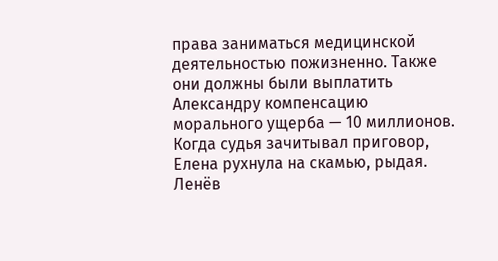права заниматься медицинской деятельностью пожизненно. Также они должны были выплатить Александру компенсацию морального ущерба — 10 миллионов.
Когда судья зачитывал приговор, Елена рухнула на скамью, рыдая. Ленёв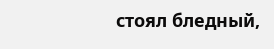стоял бледный,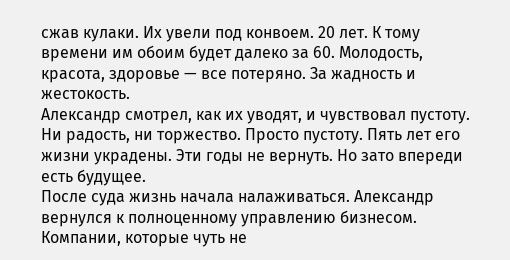сжав кулаки. Их увели под конвоем. 20 лет. К тому времени им обоим будет далеко за 60. Молодость, красота, здоровье — все потеряно. За жадность и жестокость.
Александр смотрел, как их уводят, и чувствовал пустоту. Ни радость, ни торжество. Просто пустоту. Пять лет его жизни украдены. Эти годы не вернуть. Но зато впереди есть будущее.
После суда жизнь начала налаживаться. Александр вернулся к полноценному управлению бизнесом. Компании, которые чуть не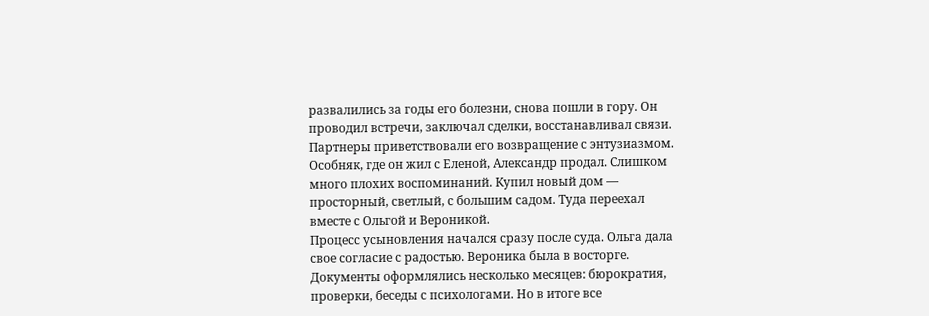развалились за годы его болезни, снова пошли в гору. Он проводил встречи, заключал сделки, восстанавливал связи. Партнеры приветствовали его возвращение с энтузиазмом.
Особняк, где он жил с Еленой, Александр продал. Слишком много плохих воспоминаний. Купил новый дом — просторный, светлый, с большим садом. Туда переехал вместе с Ольгой и Вероникой.
Процесс усыновления начался сразу после суда. Ольга дала свое согласие с радостью. Вероника была в восторге. Документы оформлялись несколько месяцев: бюрократия, проверки, беседы с психологами. Но в итоге все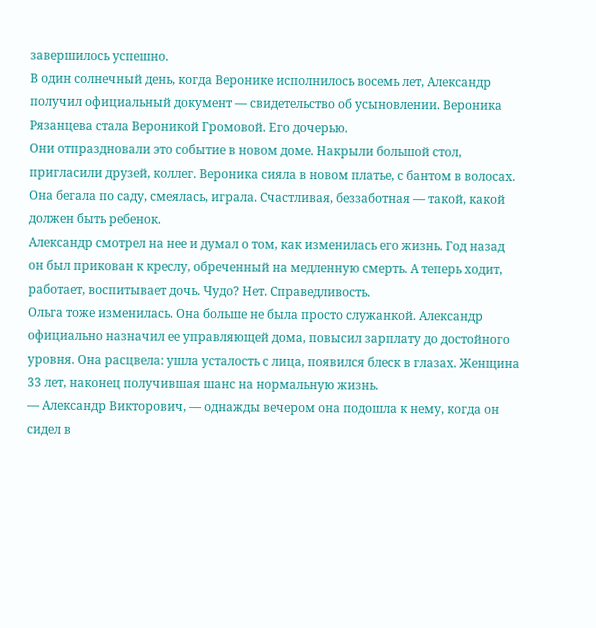завершилось успешно.
В один солнечный день, когда Веронике исполнилось восемь лет, Александр получил официальный документ — свидетельство об усыновлении. Вероника Рязанцева стала Вероникой Громовой. Его дочерью.
Они отпраздновали это событие в новом доме. Накрыли большой стол, пригласили друзей, коллег. Вероника сияла в новом платье, с бантом в волосах. Она бегала по саду, смеялась, играла. Счастливая, беззаботная — такой, какой должен быть ребенок.
Александр смотрел на нее и думал о том, как изменилась его жизнь. Год назад он был прикован к креслу, обреченный на медленную смерть. А теперь ходит, работает, воспитывает дочь. Чудо? Нет. Справедливость.
Ольга тоже изменилась. Она больше не была просто служанкой. Александр официально назначил ее управляющей дома, повысил зарплату до достойного уровня. Она расцвела: ушла усталость с лица, появился блеск в глазах. Женщина 33 лет, наконец получившая шанс на нормальную жизнь.
— Александр Викторович, — однажды вечером она подошла к нему, когда он сидел в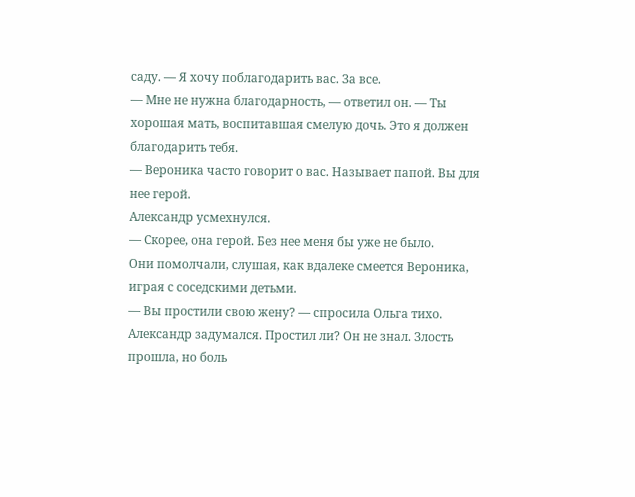саду. — Я хочу поблагодарить вас. За все.
— Мне не нужна благодарность, — ответил он. — Ты хорошая мать, воспитавшая смелую дочь. Это я должен благодарить тебя.
— Вероника часто говорит о вас. Называет папой. Вы для нее герой.
Александр усмехнулся.
— Скорее, она герой. Без нее меня бы уже не было.
Они помолчали, слушая, как вдалеке смеется Вероника, играя с соседскими детьми.
— Вы простили свою жену? — спросила Ольга тихо.
Александр задумался. Простил ли? Он не знал. Злость прошла, но боль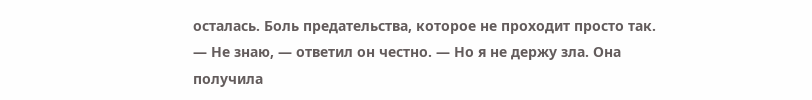осталась. Боль предательства, которое не проходит просто так.
— Не знаю, — ответил он честно. — Но я не держу зла. Она получила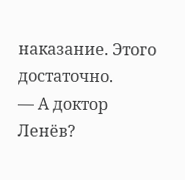наказание. Этого достаточно.
— А доктор Ленёв?